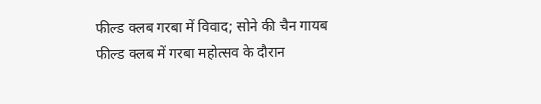फील्ड क्लब गरबा में विवाद; सोने की चैन गायब
फील्ड क्लब में गरबा महोत्सव के दौरान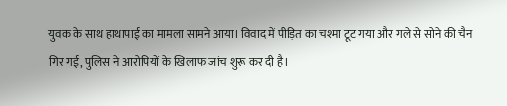युवक के साथ हाथापाई का मामला सामने आया। विवाद में पीड़ित का चश्मा टूट गया और गले से सोने की चैन गिर गई, पुलिस ने आरोपियों के खिलाफ जांच शुरू कर दी है।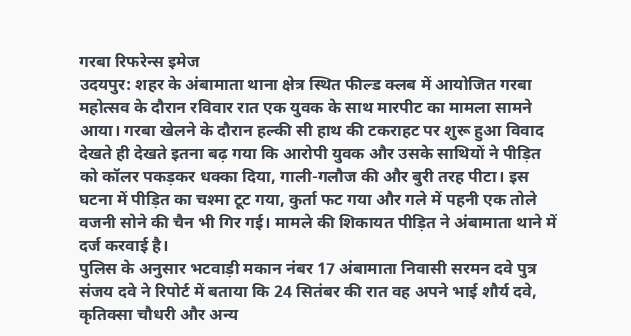गरबा रिफरेन्स इमेज
उदयपुर: शहर के अंबामाता थाना क्षेत्र स्थित फील्ड क्लब में आयोजित गरबा महोत्सव के दौरान रविवार रात एक युवक के साथ मारपीट का मामला सामने आया। गरबा खेलने के दौरान हल्की सी हाथ की टकराहट पर शुरू हुआ विवाद देखते ही देखते इतना बढ़ गया कि आरोपी युवक और उसके साथियों ने पीड़ित को कॉलर पकड़कर धक्का दिया, गाली-गलौज की और बुरी तरह पीटा। इस घटना में पीड़ित का चश्मा टूट गया, कुर्ता फट गया और गले में पहनी एक तोले वजनी सोने की चैन भी गिर गई। मामले की शिकायत पीड़ित ने अंबामाता थाने में दर्ज करवाई है।
पुलिस के अनुसार भटवाड़ी मकान नंबर 17 अंबामाता निवासी सरमन दवे पुत्र संजय दवे ने रिपोर्ट में बताया कि 24 सितंबर की रात वह अपने भाई शौर्य दवे, कृतिक्सा चौधरी और अन्य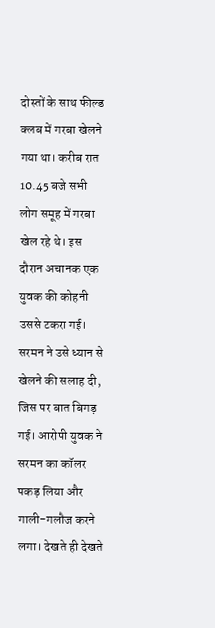दोस्तों के साथ फील्ड क्लब में गरबा खेलने गया था। करीब रात 10.45 बजे सभी लोग समूह में गरबा खेल रहे थे। इस दौरान अचानक एक युवक की कोहनी उससे टकरा गई। सरमन ने उसे ध्यान से खेलने की सलाह दी, जिस पर बात बिगड़ गई। आरोपी युवक ने सरमन का कॉलर पकड़ लिया और गाली-गलौज करने लगा। देखते ही देखते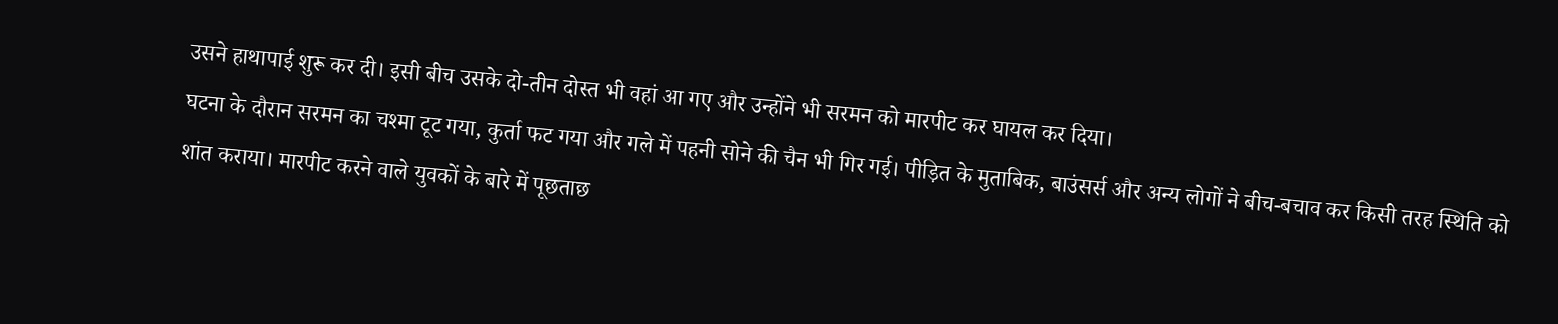उसने हाथापाई शुरू कर दी। इसी बीच उसके दो-तीन दोस्त भी वहां आ गए और उन्होंने भी सरमन को मारपीट कर घायल कर दिया।
घटना के दौरान सरमन का चश्मा टूट गया, कुर्ता फट गया और गले में पहनी सोने की चैन भी गिर गई। पीड़ित के मुताबिक, बाउंसर्स और अन्य लोगों ने बीच-बचाव कर किसी तरह स्थिति को शांत कराया। मारपीट करने वाले युवकों के बारे में पूछताछ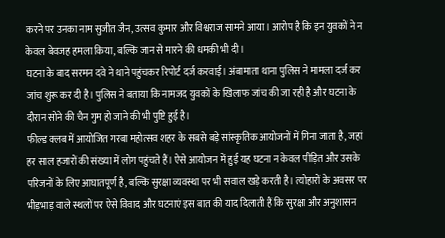करने पर उनका नाम सुजीत जैन, उत्सव कुमार और विश्वराज सामने आया। आरोप है कि इन युवकों ने न केवल बेवजह हमला किया, बल्कि जान से मारने की धमकी भी दी।
घटना के बाद सरमन दवे ने थाने पहुंचकर रिपोर्ट दर्ज करवाई। अंबामाता थाना पुलिस ने मामला दर्ज कर जांच शुरू कर दी है। पुलिस ने बताया कि नामजद युवकों के खिलाफ जांच की जा रही है और घटना के दौरान सोने की चैन गुम हो जाने की भी पुष्टि हुई है।
फील्ड क्लब में आयोजित गरबा महोत्सव शहर के सबसे बड़े सांस्कृतिक आयोजनों में गिना जाता है, जहां हर साल हजारों की संख्या में लोग पहुंचते हैं। ऐसे आयोजन में हुई यह घटना न केवल पीड़ित और उसके परिजनों के लिए आघातपूर्ण है, बल्कि सुरक्षा व्यवस्था पर भी सवाल खड़े करती है। त्योहारों के अवसर पर भीड़भाड़ वाले स्थलों पर ऐसे विवाद और घटनाएं इस बात की याद दिलाती हैं कि सुरक्षा और अनुशासन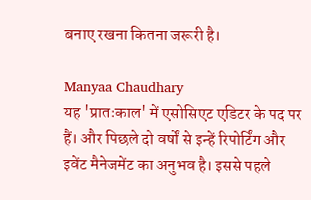बनाए रखना कितना जरूरी है।

Manyaa Chaudhary
यह 'प्रातःकाल' में एसोसिएट एडिटर के पद पर हैं। और पिछले दो वर्षों से इन्हें रिपोर्टिंग और इवेंट मैनेजमेंट का अनुभव है। इससे पहले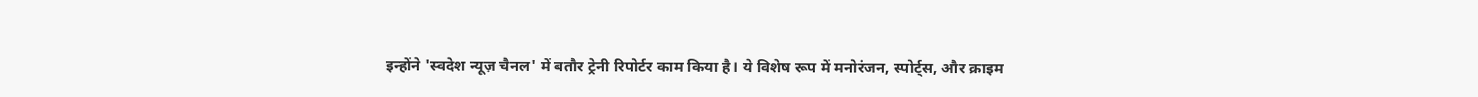इन्होंने 'स्वदेश न्यूज़ चैनल' में बतौर ट्रेनी रिपोर्टर काम किया है। ये विशेष रूप में मनोरंजन, स्पोर्ट्स, और क्राइम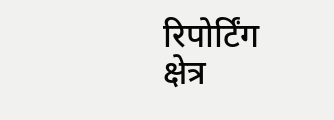रिपोर्टिंग क्षेत्र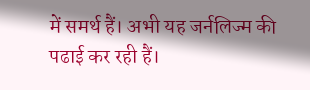में समर्थ हैं। अभी यह जर्नलिज्म की पढाई कर रही हैं।